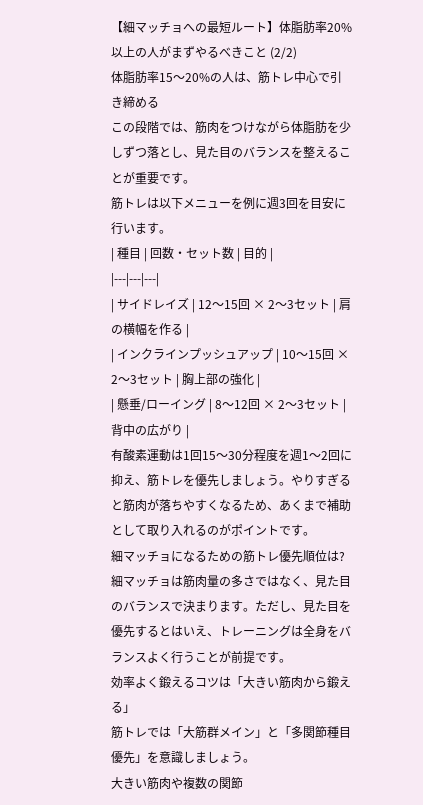【細マッチョへの最短ルート】体脂肪率20%以上の人がまずやるべきこと (2/2)
体脂肪率15〜20%の人は、筋トレ中心で引き締める
この段階では、筋肉をつけながら体脂肪を少しずつ落とし、見た目のバランスを整えることが重要です。
筋トレは以下メニューを例に週3回を目安に行います。
| 種目 | 回数・セット数 | 目的 |
|---|---|---|
| サイドレイズ | 12〜15回 × 2〜3セット | 肩の横幅を作る |
| インクラインプッシュアップ | 10〜15回 × 2〜3セット | 胸上部の強化 |
| 懸垂/ローイング | 8〜12回 × 2〜3セット | 背中の広がり |
有酸素運動は1回15〜30分程度を週1〜2回に抑え、筋トレを優先しましょう。やりすぎると筋肉が落ちやすくなるため、あくまで補助として取り入れるのがポイントです。
細マッチョになるための筋トレ優先順位は?
細マッチョは筋肉量の多さではなく、見た目のバランスで決まります。ただし、見た目を優先するとはいえ、トレーニングは全身をバランスよく行うことが前提です。
効率よく鍛えるコツは「大きい筋肉から鍛える」
筋トレでは「大筋群メイン」と「多関節種目優先」を意識しましょう。
大きい筋肉や複数の関節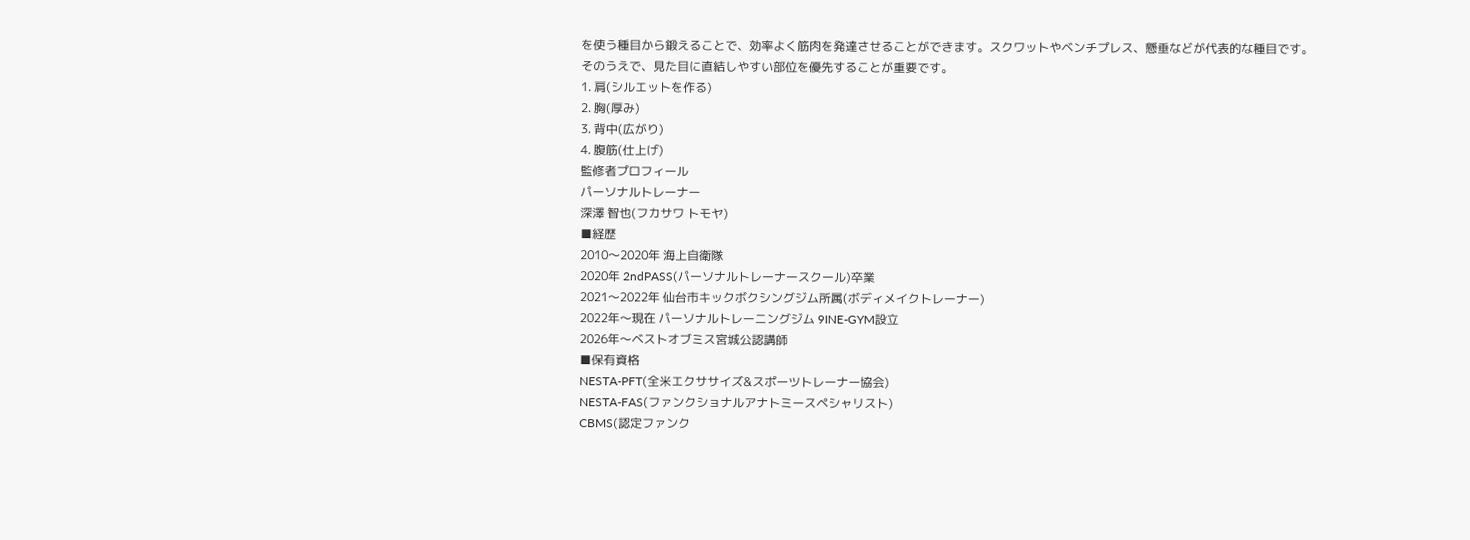を使う種目から鍛えることで、効率よく筋肉を発達させることができます。スクワットやベンチプレス、懸垂などが代表的な種目です。
そのうえで、見た目に直結しやすい部位を優先することが重要です。
1. 肩(シルエットを作る)
2. 胸(厚み)
3. 背中(広がり)
4. 腹筋(仕上げ)
監修者プロフィール
パーソナルトレーナー
深澤 智也(フカサワ トモヤ)
■経歴
2010〜2020年 海上自衛隊
2020年 2ndPASS(パーソナルトレーナースクール)卒業
2021〜2022年 仙台市キックボクシングジム所属(ボディメイクトレーナー)
2022年〜現在 パーソナルトレーニングジム 9INE-GYM設立
2026年〜ベストオブミス宮城公認講師
■保有資格
NESTA-PFT(全米エクササイズ&スポーツトレーナー協会)
NESTA-FAS(ファンクショナルアナトミースペシャリスト)
CBMS(認定ファンク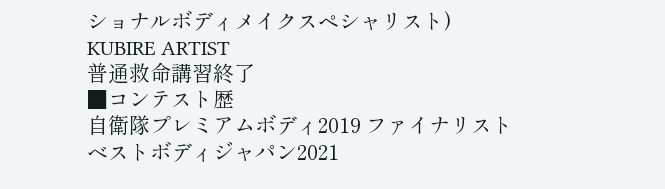ショナルボディメイクスペシャリスト)
KUBIRE ARTIST
普通救命講習終了
■コンテスト歴
自衛隊プレミアムボディ2019 ファイナリスト
ベストボディジャパン2021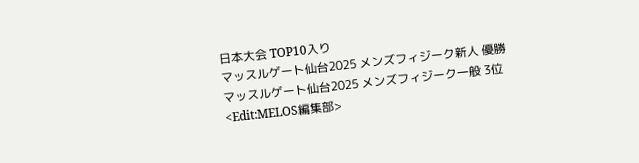日本大会 TOP10入り
マッスルゲート仙台2025 メンズフィジーク新人 優勝
マッスルゲート仙台2025 メンズフィジーク一般 3位
<Edit:MELOS編集部>